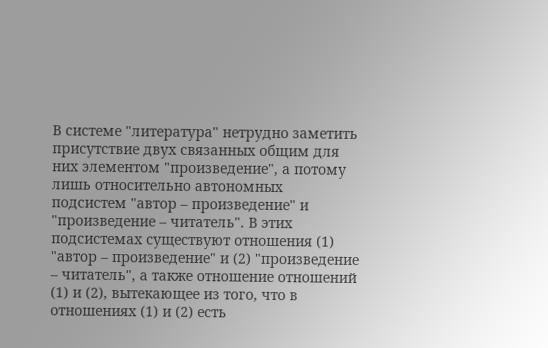В системе "литература" нетрудно заметить присутствие двух связанных общим для них элементом "произведение", а потому лишь относительно автономных подсистем "автор – произведение" и "произведение – читатель". В этих подсистемах существуют отношения (1) "автор – произведение" и (2) "произведение – читатель", а также отношение отношений (1) и (2), вытекающее из того, что в отношениях (1) и (2) есть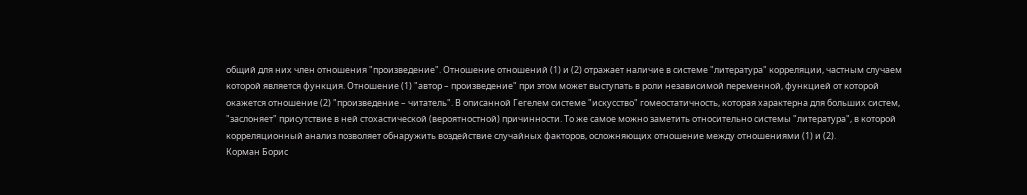общий для них член отношения "произведение". Отношение отношений (1) и (2) отражает наличие в системе "литература" корреляции, частным случаем которой является функция. Отношение (1) "автор – произведение" при этом может выступать в роли независимой переменной, функцией от которой окажется отношение (2) "произведение – читатель". В описанной Гегелем системе "искусство" гомеостатичность, которая характерна для больших систем, "заслоняет" присутствие в ней стохастической (вероятностной) причинности. То же самое можно заметить относительно системы "литература", в которой корреляционный анализ позволяет обнаружить воздействие случайных факторов, осложняющих отношение между отношениями (1) и (2).
Корман Борис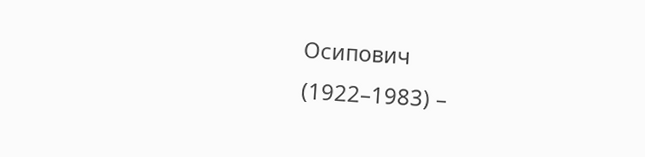Осипович
(1922–1983) –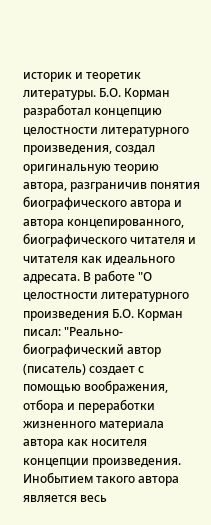историк и теоретик литературы. Б.О. Корман разработал концепцию целостности литературного произведения, создал оригинальную теорию автора, разграничив понятия биографического автора и автора концепированного, биографического читателя и читателя как идеального адресата. В работе "О целостности литературного произведения Б.О. Корман писал: "Реально-биографический автор (писатель) создает с помощью воображения, отбора и переработки жизненного материала автора как носителя концепции произведения. Инобытием такого автора является весь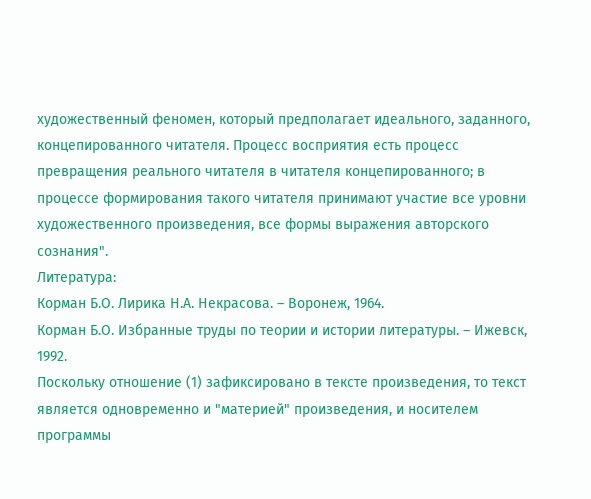художественный феномен, который предполагает идеального, заданного, концепированного читателя. Процесс восприятия есть процесс превращения реального читателя в читателя концепированного; в процессе формирования такого читателя принимают участие все уровни художественного произведения, все формы выражения авторского сознания".
Литература:
Корман Б.О. Лирика Н.А. Некрасова. – Воронеж, 1964.
Корман Б.О. Избранные труды по теории и истории литературы. – Ижевск, 1992.
Поскольку отношение (1) зафиксировано в тексте произведения, то текст является одновременно и "материей" произведения, и носителем программы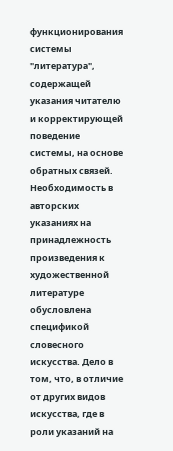функционирования системы "литература", содержащей указания читателю и корректирующей поведение системы, на основе обратных связей. Необходимость в авторских указаниях на принадлежность произведения к художественной литературе обусловлена спецификой словесного искусства. Дело в том, что, в отличие от других видов искусства, где в роли указаний на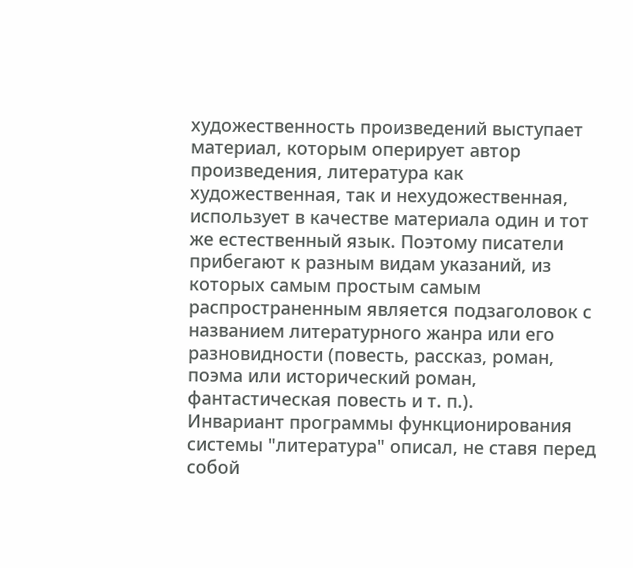художественность произведений выступает материал, которым оперирует автор произведения, литература как художественная, так и нехудожественная, использует в качестве материала один и тот же естественный язык. Поэтому писатели прибегают к разным видам указаний, из которых самым простым самым распространенным является подзаголовок с названием литературного жанра или его разновидности (повесть, рассказ, роман, поэма или исторический роман, фантастическая повесть и т. п.).
Инвариант программы функционирования системы "литература" описал, не ставя перед собой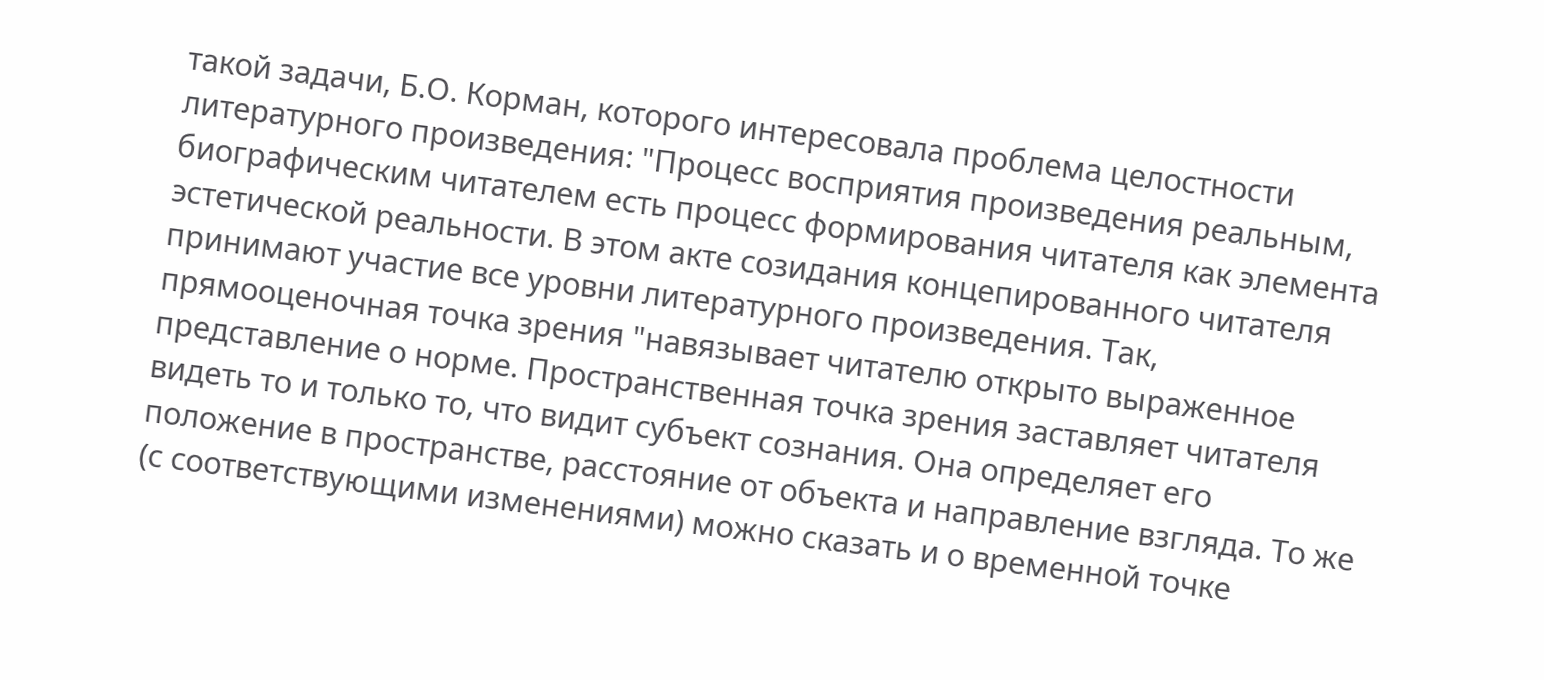такой задачи, Б.О. Корман, которого интересовала проблема целостности литературного произведения: "Процесс восприятия произведения реальным, биографическим читателем есть процесс формирования читателя как элемента эстетической реальности. В этом акте созидания концепированного читателя принимают участие все уровни литературного произведения. Так, прямооценочная точка зрения "навязывает читателю открыто выраженное представление о норме. Пространственная точка зрения заставляет читателя видеть то и только то, что видит субъект сознания. Она определяет его положение в пространстве, расстояние от объекта и направление взгляда. То же (с соответствующими изменениями) можно сказать и о временной точке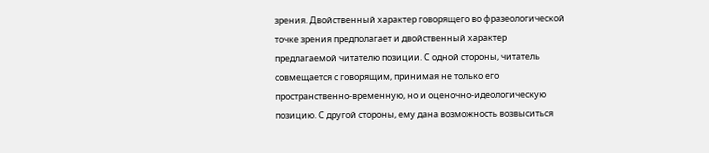зрения. Двойственный характер говорящего во фразеологической точке зрения предполагает и двойственный характер предлагаемой читателю позиции. С одной стороны, читатель совмещается с говорящим, принимая не только его пространственно-временную, но и оценочно-идеологическую позицию. С другой стороны, ему дана возможность возвыситься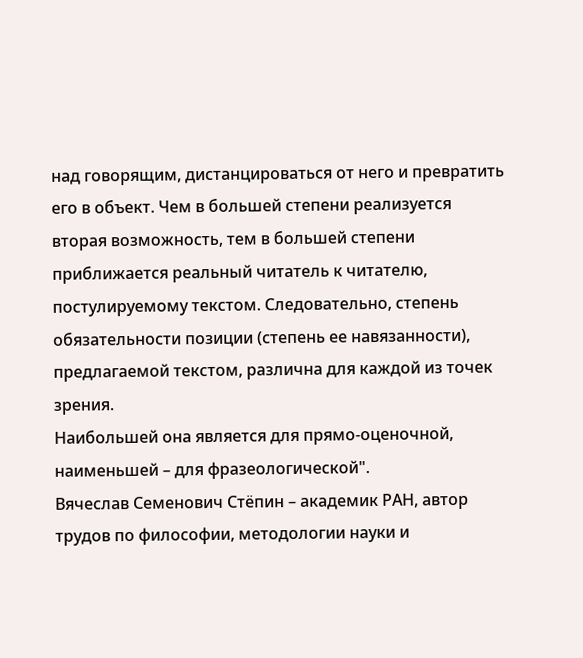над говорящим, дистанцироваться от него и превратить его в объект. Чем в большей степени реализуется вторая возможность, тем в большей степени приближается реальный читатель к читателю, постулируемому текстом. Следовательно, степень обязательности позиции (степень ее навязанности), предлагаемой текстом, различна для каждой из точек зрения.
Наибольшей она является для прямо-оценочной, наименьшей – для фразеологической".
Вячеслав Семенович Стёпин – академик РАН, автор трудов по философии, методологии науки и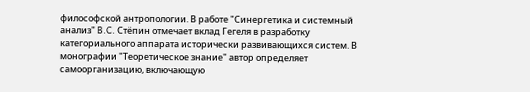философской антропологии. В работе "Синергетика и системный анализ" B.C. Стёпин отмечает вклад Гегеля в разработку категориального аппарата исторически развивающихся систем. В монографии "Теоретическое знание" автор определяет самоорганизацию, включающую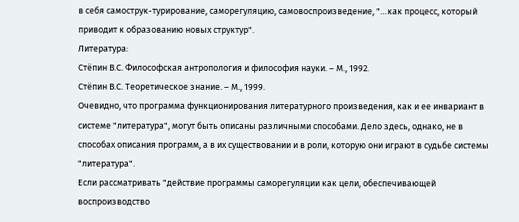в себя самострук-турирование, саморегуляцию, самовоспроизведение, "…как процесс, который приводит к образованию новых структур".
Литература:
Стёпин B.C. Философская антропология и философия науки. – М., 1992.
Стёпин B.C. Теоретическое знание. – М., 1999.
Очевидно, что программа функционирования литературного произведения, как и ее инвариант в системе "литература", могут быть описаны различными способами. Дело здесь, однако, не в способах описания программ, а в их существовании и в роли, которую они играют в судьбе системы "литература".
Если рассматривать "действие программы саморегуляции как цели, обеспечивающей воспроизводство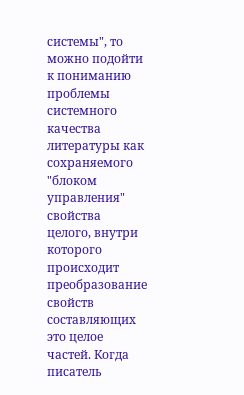системы", то можно подойти к пониманию проблемы системного качества литературы как сохраняемого "блоком управления" свойства целого, внутри которого происходит преобразование свойств составляющих это целое частей. Когда писатель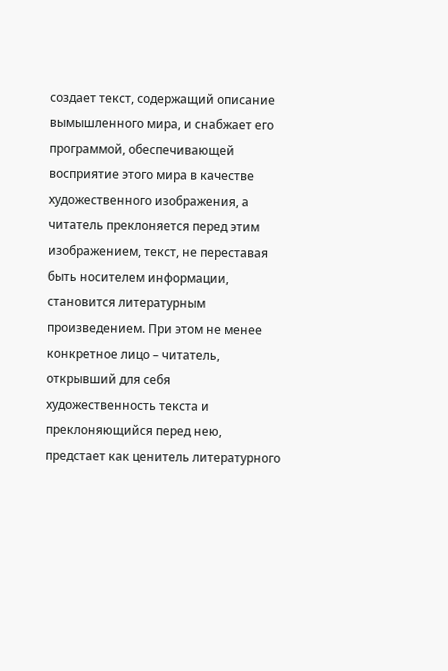создает текст, содержащий описание вымышленного мира, и снабжает его программой, обеспечивающей восприятие этого мира в качестве художественного изображения, а читатель преклоняется перед этим изображением, текст, не переставая быть носителем информации, становится литературным произведением. При этом не менее конкретное лицо – читатель, открывший для себя художественность текста и преклоняющийся перед нею, предстает как ценитель литературного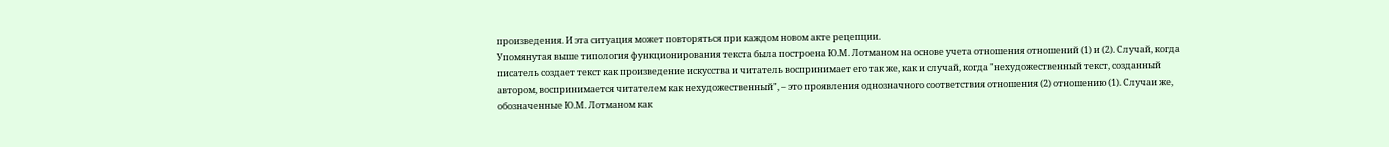произведения. И эта ситуация может повторяться при каждом новом акте рецепции.
Упомянутая выше типология функционирования текста была построена Ю.М. Лотманом на основе учета отношения отношений (1) и (2). Случай, когда писатель создает текст как произведение искусства и читатель воспринимает его так же, как и случай, когда "нехудожественный текст, созданный автором, воспринимается читателем как нехудожественный", – это проявления однозначного соответствия отношения (2) отношению (1). Случаи же, обозначенные Ю.М. Лотманом как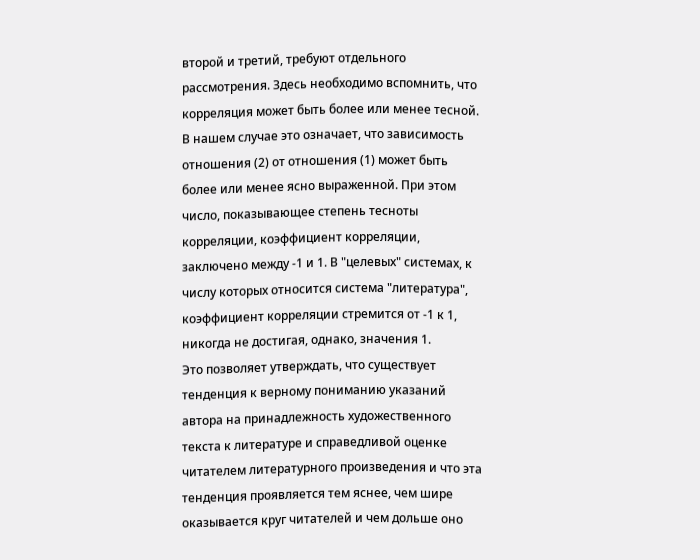второй и третий, требуют отдельного рассмотрения. Здесь необходимо вспомнить, что корреляция может быть более или менее тесной. В нашем случае это означает, что зависимость отношения (2) от отношения (1) может быть более или менее ясно выраженной. При этом число, показывающее степень тесноты корреляции, коэффициент корреляции, заключено между -1 и 1. В "целевых" системах, к числу которых относится система "литература", коэффициент корреляции стремится от -1 к 1, никогда не достигая, однако, значения 1.
Это позволяет утверждать, что существует тенденция к верному пониманию указаний автора на принадлежность художественного текста к литературе и справедливой оценке читателем литературного произведения и что эта тенденция проявляется тем яснее, чем шире оказывается круг читателей и чем дольше оно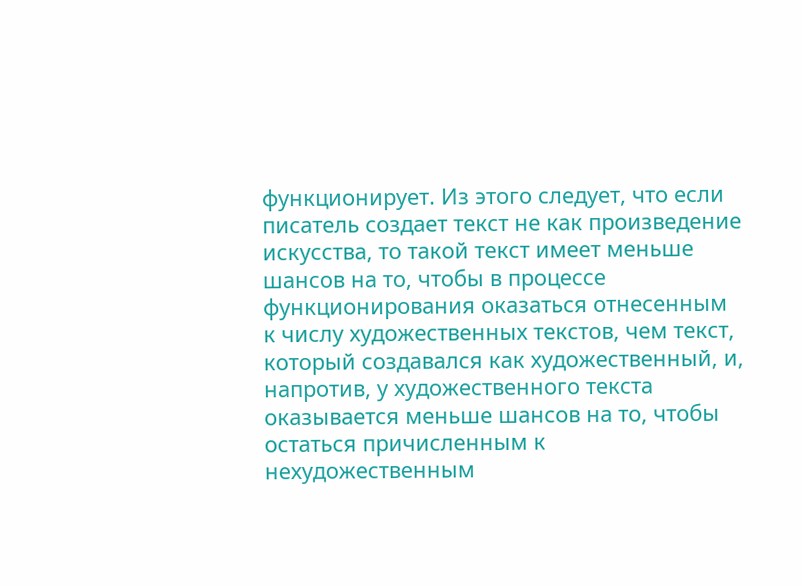функционирует. Из этого следует, что если писатель создает текст не как произведение искусства, то такой текст имеет меньше шансов на то, чтобы в процессе функционирования оказаться отнесенным к числу художественных текстов, чем текст, который создавался как художественный, и, напротив, у художественного текста оказывается меньше шансов на то, чтобы остаться причисленным к нехудожественным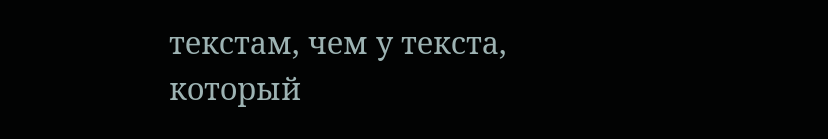текстам, чем у текста, который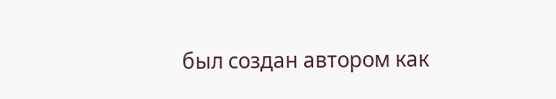был создан автором как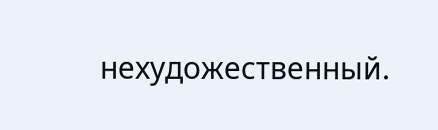нехудожественный.